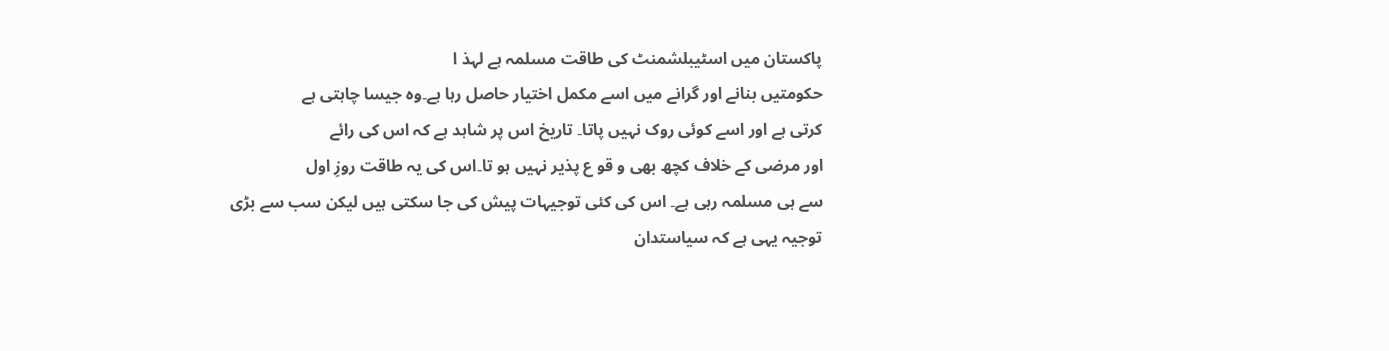پاکستان میں اسٹیبلشمنٹ کی طاقت مسلمہ ہے لہذ ا
حکومتیں بنانے اور گرانے میں اسے مکمل اختیار حاصل رہا ہے۔وہ جیسا چاہتی ہے
کرتی ہے اور اسے کوئی روک نہیں پاتا۔ تاریخ اس پر شاہد ہے کہ اس کی رائے
اور مرضی کے خلاف کچھ بھی و قو ع پذیر نہیں ہو تا۔اس کی یہ طاقت روزِ اول
سے ہی مسلمہ رہی ہے۔ اس کی کئی توجیہات پیش کی جا سکتی ہیں لیکن سب سے بڑی
توجیہ یہی ہے کہ سیاستدان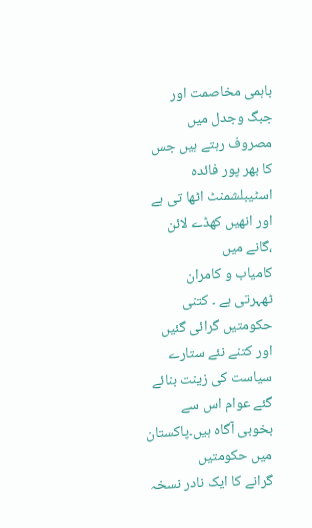باہمی مخاصمت اور جبگ وجدل میں مصروف رہتے ہیں جس
کا بھر پور فائدہ اسٹیبلشمنٹ اٹھا تی ہے اور انھیں کھڈے لائن ،گانے میں
کامیاب و کامران ٹھہرتی ہے ۔ کتنی حکومتیں گرائی گئیں اور کتنے نئے ستارے
سیاست کی زینت بنائے گئے عوام اس سے بخوبی آگاہ ہیں۔پاکستان میں حکومتیں
گرانے کا ایک نادر نسخہ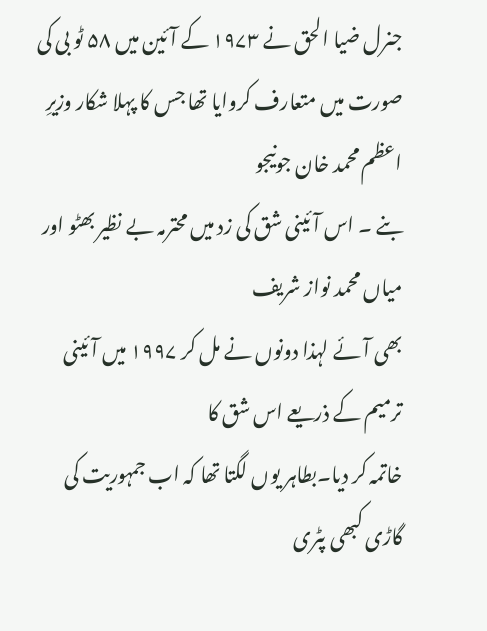جنرل ضیا الحق نے ۱۹۷۳ کے آئین میں ۵۸ ٹو بی کی
صورت میں متعارف کروایا تھا جس کا پہلا شکار وزیرِ اعظم محمد خان جونیجو
بنے ۔ اس آئینی شق کی زد میں محترمہ بے نظیر بھٹو اور میاں محمد نواز شریف
بھی آئے لہذا دونوں نے مل کر ۱۹۹۷ میں آئینی ترمیم کے ذریعے اس شق کا
خاتمہ کر دیا۔بطاہر یوں لگتا تھا کہ اب جمہوریت کی گاڑی کبھی پٹری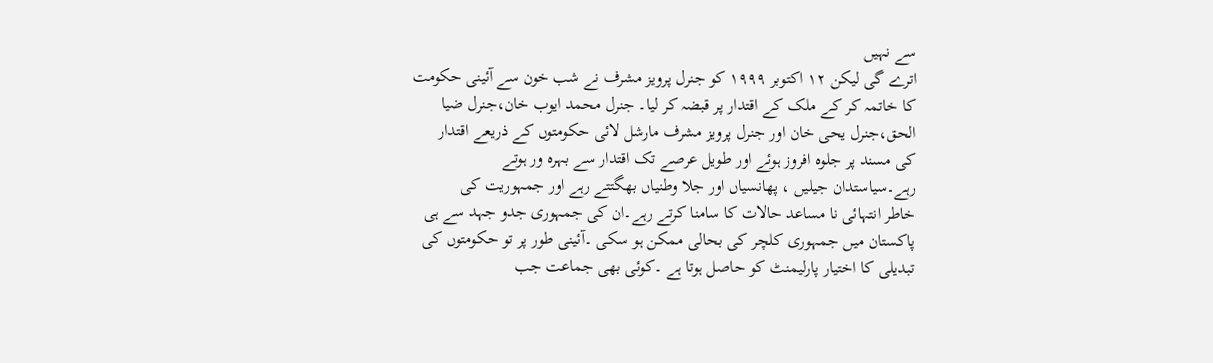سے نہیں
اترے گی لیکن ۱۲ اکتوبر ۱۹۹۹ کو جنرل پرویز مشرف نے شب خون سے آئینی حکومت
کا خاتمہ کر کے ملک کے اقتدار پر قبضہ کر لیا۔ جنرل محمد ایوب خان،جنرل ضیا
الحق،جنرل یحی خان اور جنرل پرویز مشرف مارشل لائی حکومتوں کے ذریعے اقتدار
کی مسند پر جلوہ افروز ہوئے اور طویل عرصے تک اقتدار سے بہرہ ور ہوتے
رہے۔سیاستدان جیلیں ، پھانسیاں اور جلا وطنیاں بھگتتے رہے اور جمہوریت کی
خاطر انتہائی نا مساعد حالات کا سامنا کرتے رہے۔ان کی جمہوری جدو جہد سے ہی
پاکستان میں جمہوری کلچر کی بحالی ممکن ہو سکی ۔آئینی طور پر تو حکومتوں کی
تبدیلی کا اختیار پارلیمنٹ کو حاصل ہوتا ہے ۔کوئی بھی جماعت جب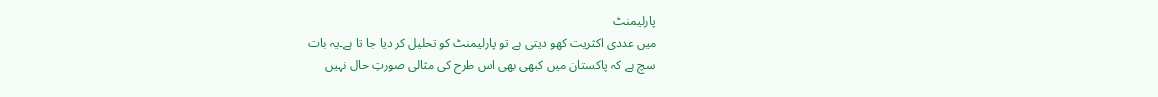پارلیمنٹ
میں عددی اکثریت کھو دیتی ہے تو پارلیمنٹ کو تحلیل کر دیا جا تا ہے۔یہ بات
سچ ہے کہ پاکستان میں کبھی بھی اس طرح کی مثالی صورتِ حال نہیں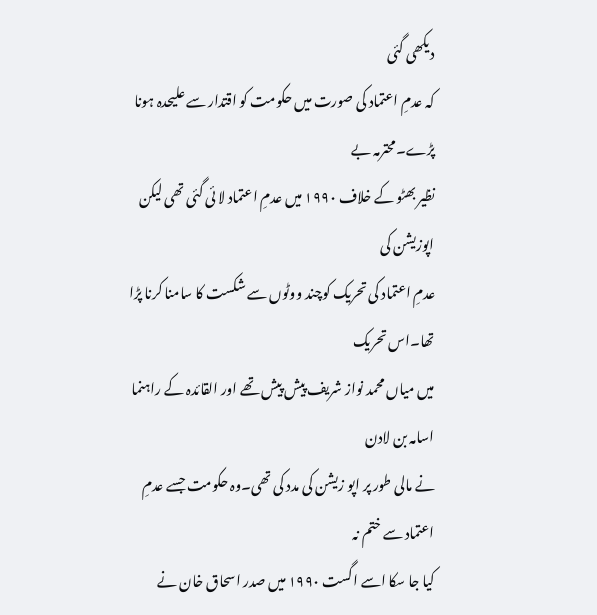دیکھی گئی
کہ عدمِ اعتماد کی صورت میں حکومت کو اقتدار سے علیحدہ ہونا پڑے۔محترمہ بے
نظیر بھٹو کے خلاف ۱۹۹۰ میں عدمِ اعتماد لا ئی گئی تھی لیکن اپوزیشن کی
عدمِ اعتماد کی تحریک کوچند ووٹوں سے شکست کا سامنا کرنا پڑا تھا۔اس تحریک
میں میاں محمد نواز شریف پیش پیش تھے اور القائدہ کے راہنما اسامہ بن لادن
نے مالی طور پر اپو زیشن کی مدد کی تھی۔وہ حکومت جسے عدمِ اعتماد سے ختم نہ
کیا جا سکا اسے اگست ۱۹۹۰ میں صدر اسحاق خان نے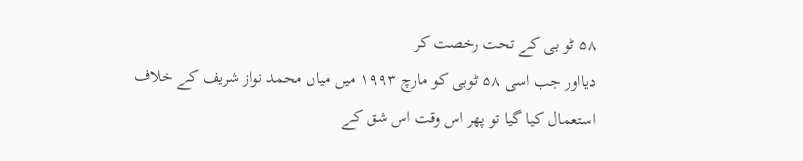۵۸ ٹو بی کے تحت رخصت کر
دیااور جب اسی ۵۸ ٹوبی کو مارچ ۱۹۹۳ میں میاں محمد نواز شریف کے خلاف
استعمال کیا گیا تو پھر اس وقت اس شق کے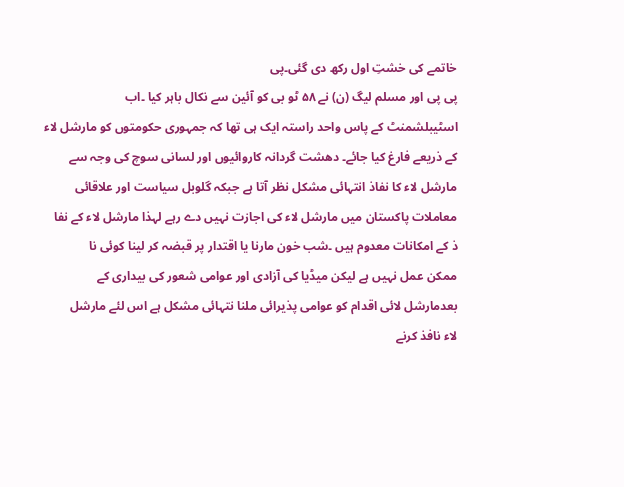خاتمے کی خشتِ اول رکھ دی گئی۔پی
پی پی اور مسلم لیگ (ن) نے ۵۸ ٹو بی کو آئین سے نکال باہر کیا ۔اب
اسٹیبلشمنٹ کے پاس واحد راستہ ایک ہی تھا کہ جمہوری حکومتوں کو مارشل لاء
کے ذریعے فارغ کیا جائے۔ دھشت گردانہ کاروائیوں اور لسانی سوچ کی وجہ سے
مارشل لاء کا نفاذ انتہائی مشکل نظر آتا ہے جبکہ گلوبل سیاست اور علاقائی
معاملات پاکستان میں مارشل لاء کی اجازت نہیں دے رہے لہذا مارشل لاء کے نفا
ذ کے امکانات معدوم ہیں ۔شب خون مارنا یا اقتدار پر قبضہ کر لینا کوئی نا
ممکن عمل نہیں ہے لیکن میڈیا کی آزادی اور عوامی شعور کی بیداری کے
بعدمارشل لائی اقدام کو عوامی پذیرائی ملنا نتہائی مشکل ہے اس لئے مارشل
لاء نافذ کرنے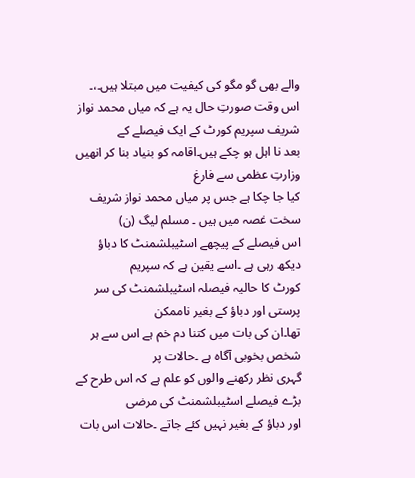والے بھی گو مگو کی کیفیت میں مبتلا ہیں۔،۔
اس وقت صورتِ حال یہ ہے کہ میاں محمد نواز شریف سپریم کورٹ کے ایک فیصلے کے
بعد نا اہل ہو چکے ہیں۔اقامہ کو بنیاد بنا کر انھیں وزارتِ عظمی سے فارغ
کیا جا چکا ہے جس پر میاں محمد نواز شریف سخت غصہ میں ہیں ۔ مسلم لیگ (ن)
اس فیصلے کے پیچھے اسٹیبلشمنٹ کا دباؤ دیکھ رہی ہے ۔اسے یقین ہے کہ سپریم
کورٹ کا حالیہ فیصلہ اسٹیبلشمنٹ کی سر پرستی اور دباؤ کے بغیر ناممکن
تھا۔ان کی بات میں کتنا دم خم ہے اس سے ہر شخص بخوبی آگاہ ہے ۔حالات پر
گہری نظر رکھنے والوں کو علم ہے کہ اس طرح کے بڑے فیصلے اسٹیبلشمنٹ کی مرضی
اور دباؤ کے بغیر نہیں کئے جاتے ۔حالات اس بات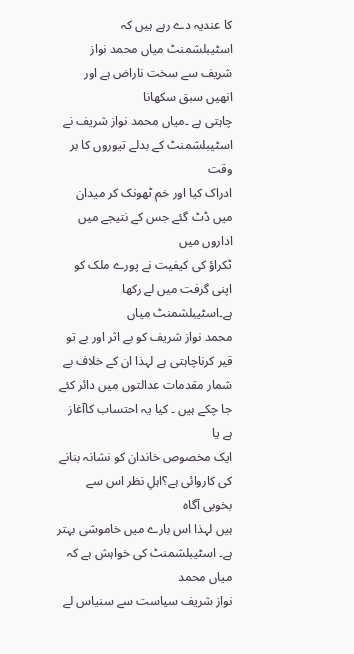کا عندیہ دے رہے ہیں کہ
اسٹیبلشمنٹ میاں محمد نواز شریف سے سخت ناراض ہے اور انھیں سبق سکھانا
چاہتی ہے ۔میاں محمد نواز شریف نے اسٹیبلشمنٹ کے بدلے تیوروں کا بر وقت
ادراک کیا اور خم ٹھونک کر میدان میں ڈٹ گئے جس کے نتیجے میں اداروں میں
ٹکراؤ کی کیفیت نے پورے ملک کو اپنی گرفت میں لے رکھا ہے۔اسٹیبلشمنٹ میاں
محمد نواز شریف کو بے اثر اور بے تو قیر کرناچاہتی ہے لہذا ان کے خلاف بے
شمار مقدمات عدالتوں میں دائر کئے جا چکے ہیں ۔ کیا یہ احتساب کاآغاز ہے یا
ایک مخصوص خاندان کو نشانہ بنانے کی کاروائی ہے؟اہلِ نظر اس سے بخوبی آگاہ
ہیں لہذا اس بارے میں خاموشی بہتر ہے۔ اسٹیبلشمنٹ کی خواہش ہے کہ میاں محمد
نواز شریف سیاست سے سنیاس لے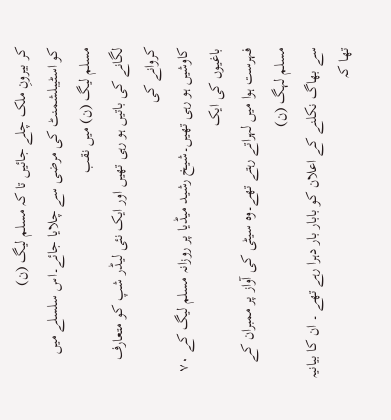کر بیرونِ ملک چلے جائیں تا کہ مسلم لیگ (ن)
کو اسٹیبلشمنٹ کی مرضی سے چلایا جائے۔اس سلسلے میں مسلم لیگ (ن) میں نقب
لگانے کی باتیں ہو رہی تھیں اور ایک نئی لیڈر شپ کو متعارف کروانے کی
کاوشیں ہو رہی تھیں۔شیخ رشید میڈیا پر روزانہ مسلم لیگ کے ۷۰ باغیوں کی ایک
فہرست ہوا میں لہراتے رہتے تھے۔وہ سیٹی کی آواز پر ممبران کے مسلم لہگ (ن)
سے بھاگ نکلنے کے اعلان کو بابار بار دہرا رہے تھے ۔ ان کا بیانیہ تھا کہ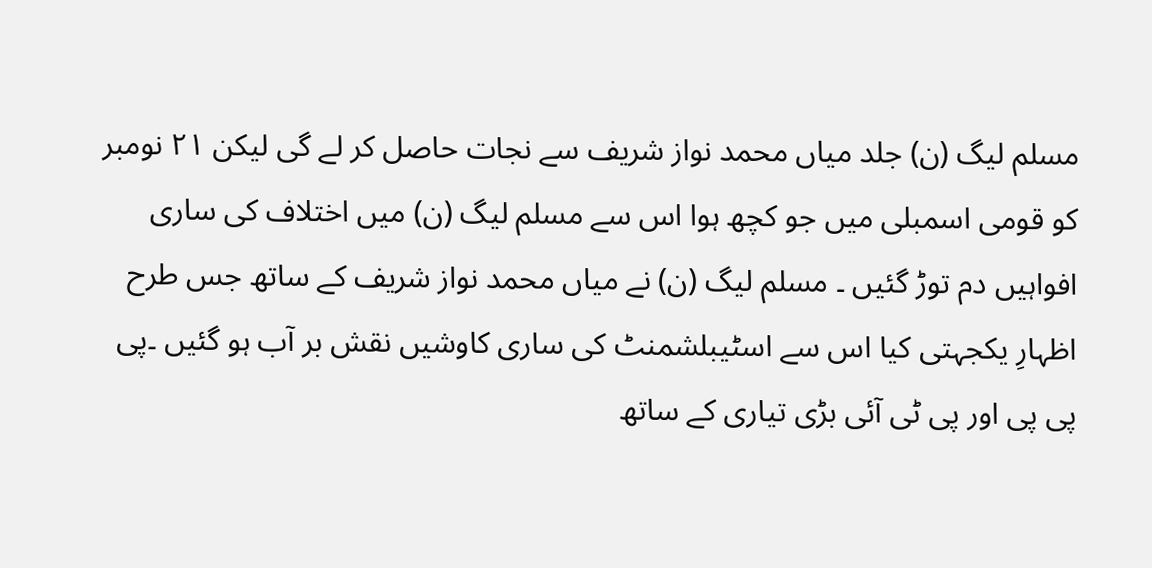مسلم لیگ (ن) جلد میاں محمد نواز شریف سے نجات حاصل کر لے گی لیکن ۲۱ نومبر
کو قومی اسمبلی میں جو کچھ ہوا اس سے مسلم لیگ (ن) میں اختلاف کی ساری
افواہیں دم توڑ گئیں ۔ مسلم لیگ (ن) نے میاں محمد نواز شریف کے ساتھ جس طرح
اظہارِ یکجہتی کیا اس سے اسٹیبلشمنٹ کی ساری کاوشیں نقش بر آب ہو گئیں ۔پی
پی پی اور پی ٹی آئی بڑی تیاری کے ساتھ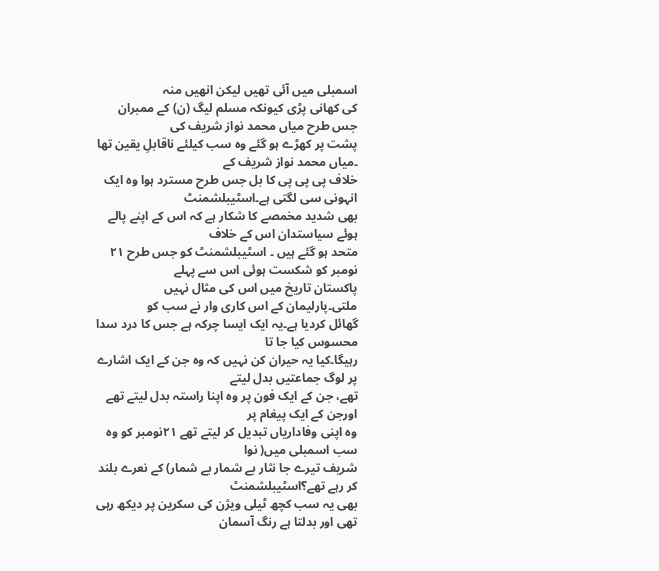اسمبلی میں آئی تھیں لیکن انھیں منہ
کی کھانی پڑی کیونکہ مسلم لیگ (ن) کے ممبران جس طرح میاں محمد نواز شریف کی
پشت پر کھڑے ہو گئے وہ سب کیلئے ناقابلِ یقین تھا ۔میاں محمد نواز شریف کے
خلاف پی پی پی کا بل جس طرح مسترد ہوا وہ ایک انہونی سی لگتی ہے۔اسٹیبلشمنٹ
بھی شدید مخمصے کا شکار ہے کہ اس کے اپنے پالے ہوئے سیاستدان اس کے خلاف
متحد ہو گئے ہیں ۔ اسٹیبلشمنٹ کو جس طرح ۲۱ نومبر کو شکست ہوئی اس سے پہلے
پاکستان تاریخ میں اس کی مثال نہیں ملتی۔پارلیمان کے اس کاری وار نے سب کو
گھائل کردیا ہے۔یہ ایک ایسا چرکہ ہے جس کا درد سدا محسوس کیا جا تا
رہیگا۔کیا یہ حیران کن نہیں کہ وہ جن کے ایک اشارے پر لوگ جماعتیں بدل لیتے
تھے، جن کے ایک فون پر وہ اپنا راستہ بدل لیتے تھے اورجن کے ایک پیغام پر
وہ اپنی وفاداریاں تبدیل کر لیتے تھے ۲۱نومبر کو وہ سب اسمبلی میں( نوا
شریف تیرے جا نثار بے شمار بے شمار) کے نعرے بلند کر رہے تھے؟اسٹیبلشمنٹ
بھی یہ سب کچھ ٹیلی ویژن کی سکرین پر دیکھ رہی تھی اور بدلتا ہے رنگ آسمان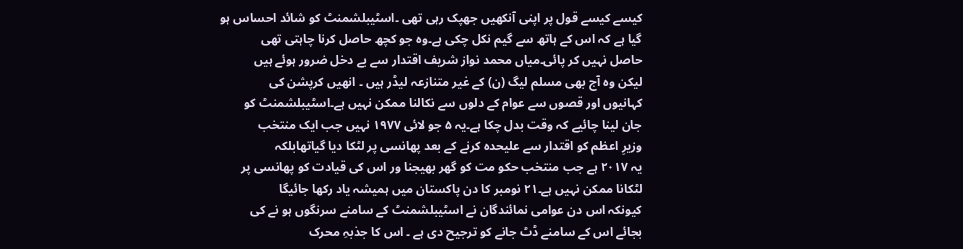کیسے کیسے قول پر اپنی آنکھیں جھپک رہی تھی ۔اسٹیبلشمنٹ کو شائد احساس ہو
گیا ہے کہ اس کے ہاتھ سے گیم نکل چکی ہے۔وہ جو کچھ حاصل کرنا چاہتی تھی
حاصل نہیں کر پائی۔میاں محمد نواز شریف اقتدار سے بے دخل ضرور ہوئے ہیں
لیکن وہ آج بھی مسلم لیگ (ن) کے غیر متنازعہ لیڈر ہیں ۔ انھیں کرپشن کی
کہانیوں اور قصوں سے عوام کے دلوں سے نکالنا ممکن نہیں ہے۔اسٹیبلشمنٹ کو
جان لینا چائیے کہ وقت بدل چکا ہے۔یہ ۵ جو لائی ۱۹۷۷ نہیں جب ایک منتخب
وزیرِ اعظم کو اقتدار سے علیحدہ کرنے کے بعد پھانسی پر لٹکا دیا گیاتھابلکہ
یہ ۲۰۱۷ ہے جب منتخب حکو مت کو گھر بھیجنا ور اس کی قیادت کو پھانسی پر
لٹکانا ممکن نہیں ہے۔۲۱ نومبر کا دن پاکستان میں ہمیشہ یاد رکھا جائیگا
کیونکہ اس دن عوامی نمائندگان نے اسٹیبلشمنٹ کے سامنے سرنگوں ہو نے کی
بجائے اس کے سامنے ڈٹ جانے کو ترجیح دی ہے ۔ اس کا جذبہِ محرک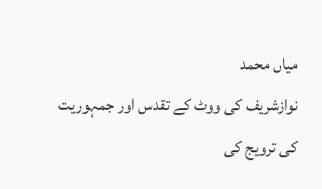میاں محمد
نوازشریف کی ووٹ کے تقدس اور جمہوریت کی ترویج کی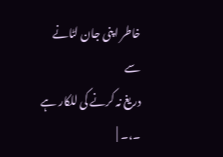خاطر اپنی جان لٹانے سے
دریغ نہ کرنے کی للکار ہے ۔،۔ |